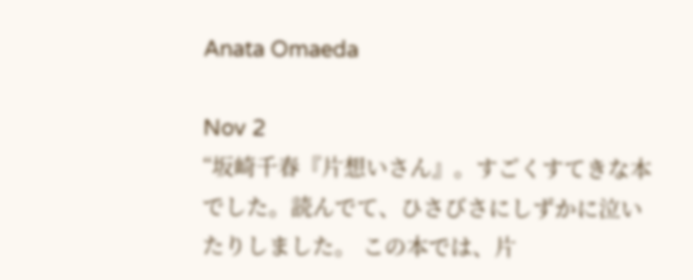Anata Omaeda

Nov 2
“坂崎千春『片想いさん』。すごくすてきな本でした。読んでて、ひさびさにしずかに泣いたりしました。 この本では、片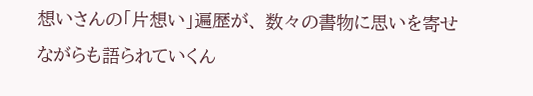想いさんの「片想い」遍歴が、 数々の書物に思いを寄せながらも語られていくん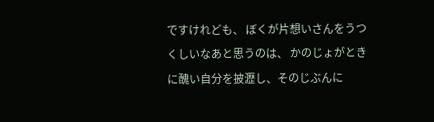ですけれども、 ぼくが片想いさんをうつくしいなあと思うのは、 かのじょがときに醜い自分を披瀝し、そのじぶんに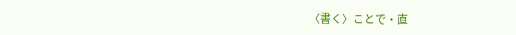〈書く〉ことで・直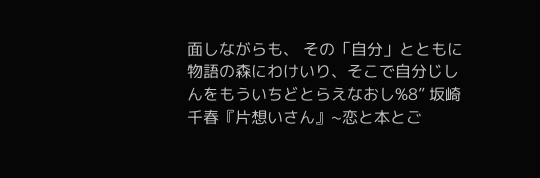面しながらも、 その「自分」とともに物語の森にわけいり、そこで自分じしんをもういちどとらえなおし%8” 坂崎千春『片想いさん』~恋と本とご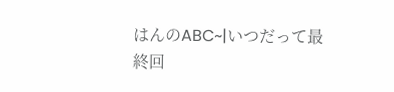はんのABC~|いつだって最終回